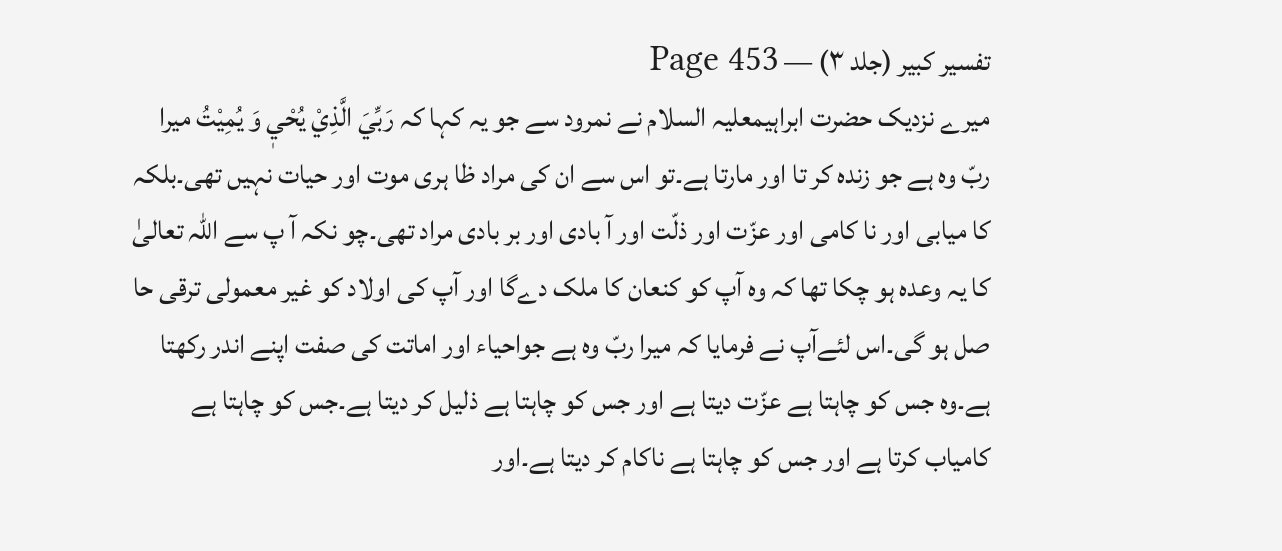تفسیر کبیر (جلد ۳) — Page 453
میرے نزدیک حضرت ابراہیمعلیہ السلام نے نمرود سے جو یہ کہا کہ رَبِّيَ الَّذِيْ يُحْيٖ وَ يُمِيْتُ میرا ربّ وہ ہے جو زندہ کر تا اور مارتا ہے۔تو اس سے ان کی مراد ظا ہری موت اور حیات نہیں تھی۔بلکہ کا میابی اور نا کامی اور عزّت اور ذلّت اور آ بادی اور بر بادی مراد تھی۔چو نکہ آ پ سے اللہ تعالیٰ کا یہ وعدہ ہو چکا تھا کہ وہ آپ کو کنعان کا ملک دےگا اور آپ کی اولاد کو غیر معمولی ترقی حا صل ہو گی۔اس لئےآپ نے فرمایا کہ میرا ربّ وہ ہے جواحیاء اور اماتت کی صفت اپنے اندر رکھتا ہے۔وہ جس کو چاہتا ہے عزّت دیتا ہے اور جس کو چاہتا ہے ذلیل کر دیتا ہے۔جس کو چاہتا ہے کامیاب کرتا ہے اور جس کو چاہتا ہے ناکام کر دیتا ہے۔اور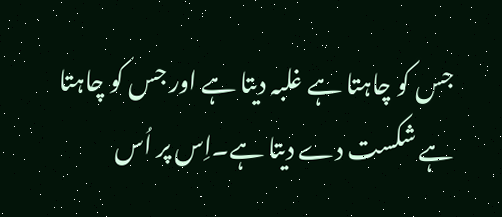جس کو چاہتا ہے غلبہ دیتا ہے اور جس کو چاہتا ہے شکست دے دیتا ہے۔اِس پر اُس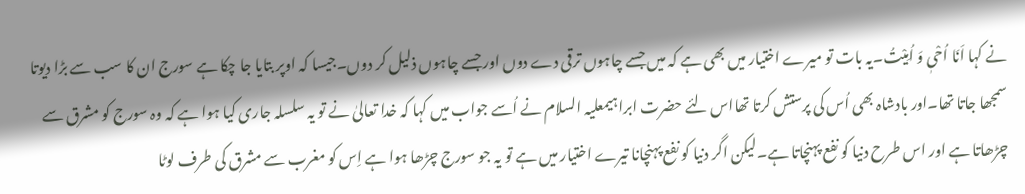نے کہا اَنَا اُحْیٖ وَ اُمِیْتُ۔یہ بات تو میرے اختیار میں بھی ہے کہ میں جسے چاہوں ترقی دے دوں اور جسے چاہوں ذلیل کر دوں۔جیسا کہ اوپر بتایا جا چکا ہے سورج ان کا سب سے بڑا دیوتا سمجھا جاتا تھا۔اور بادشاہ بھی اُس کی پرستش کرتا تھااس لئے حضرت ابراہیمعلیہ السلام نے اُسے جواب میں کہا کہ خدا تعالیٰ نے تو یہ سلسلہ جاری کیا ہوا ہے کہ وہ سورج کو مشرق سے چڑھاتا ہے اور اس طرح دنیا کو نفع پہنچاتا ہے۔لیکن اگر دنیا کو نفع پہنچانا تیرے اختیار میں ہے تو یہ جو سورج چڑھا ہوا ہے اِس کو مغرب سے مشرق کی طرف لوٹا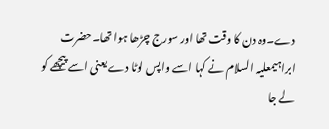دے۔وہ دن کا وقت تھا اور سورج چڑھا ہوا تھا۔حضرت ابراہیمعلیہ السلام نے کہا اسے واپس لوٹا دے یعنی اسے پیچھے کو لے جا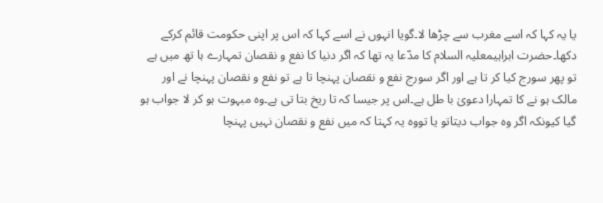یا یہ کہا کہ اسے مغرب سے چڑھا لا۔گویا انہوں نے اسے کہا کہ اس پر اپنی حکومت قائم کرکے دکھا۔حضرت ابراہیمعلیہ السلام کا مدّعا یہ تھا کہ اگر دنیا کا نفع و نقصان تمہارے ہا تھ میں ہے تو پھر سورج کیا کر تا ہے اور اگر سورج نفع و نقصان پہنچا تا ہے تو نفع و نقصان پہنچا نے اور مالک ہو نے کا تمہارا دعویٰ با طل ہے۔اس پر جیسا کہ تا ریخ بتا تی ہے۔وہ مبہوت ہو کر لا جواب ہو گیا کیونکہ اگر وہ جواب دیتاتو یا تووہ یہ کہتا کہ میں نفع و نقصان نہیں پہنچا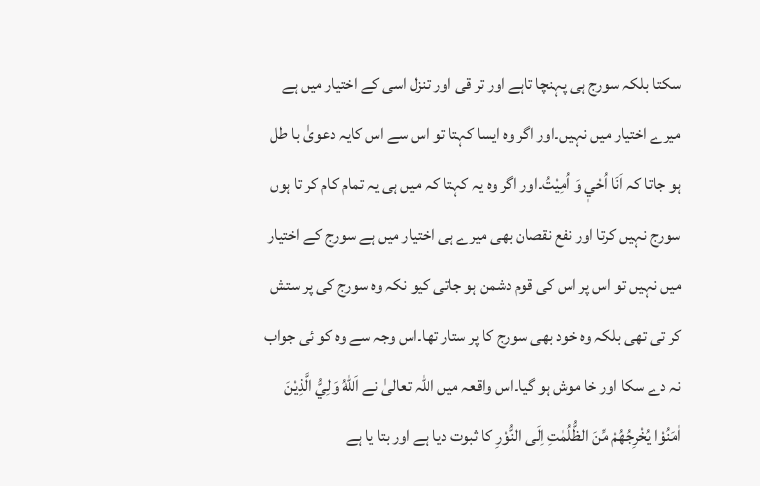سکتا بلکہ سورج ہی پہنچا تاہے اور تر قی اور تنزل اسی کے اختیار میں ہے میرے اختیار میں نہیں۔اور اگر وہ ایسا کہتا تو اس سے اس کایہ دعویٰ با طل ہو جاتا کہ اَنَا اُحْيٖ وَ اُمِيْتُ۔اور اگر وہ یہ کہتا کہ میں ہی یہ تمام کام کر تا ہوں سورج نہیں کرتا اور نفع نقصان بھی میرے ہی اختیار میں ہے سورج کے اختیار میں نہیں تو اس پر اس کی قوم دشمن ہو جاتی کیو نکہ وہ سورج کی پر ستش کر تی تھی بلکہ وہ خود بھی سورج کا پر ستار تھا۔اس وجہ سے وہ کو ئی جواب نہ دے سکا اور خا موش ہو گیا۔اس واقعہ میں اللہ تعالیٰ نے اَللّٰهُ وَلِيُّ الَّذِيْنَ اٰمَنُوْا يُخْرِجُهُمْ مِّنَ الظُّلُمٰتِ اِلَى النُّوْرِ کا ثبوت دیا ہے اور بتا یا ہے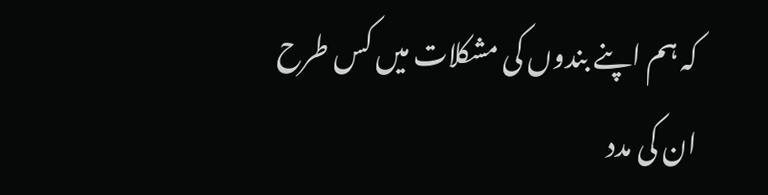کہ ہم اپنے بندوں کی مشکلات میں کس طرح ان کی مدد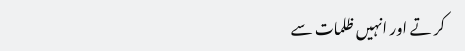کر تے اور انہیں ظلمات سے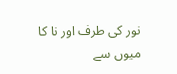نور کی طرف اور نا کا میوں سے